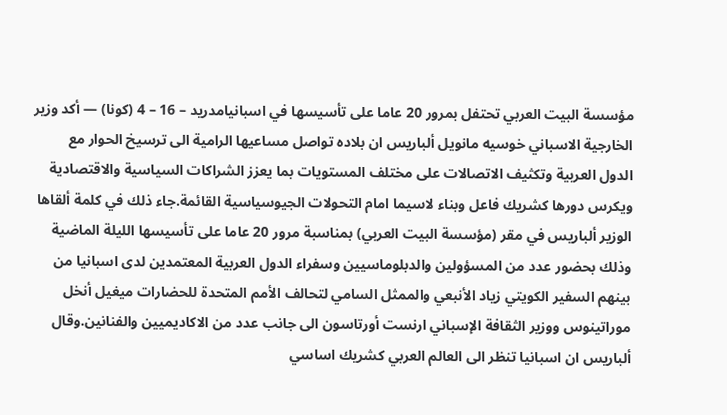مؤسسة البيت العربي تحتفل بمرور 20 عاما على تأسيسها في اسبانيامدريد – 16 – 4 (كونا) — أكد وزير الخارجية الاسباني خوسيه مانويل ألباريس ان بلاده تواصل مساعيها الرامية الى ترسيخ الحوار مع الدول العربية وتكثيف الاتصالات على مختلف المستويات بما يعزز الشراكات السياسية والاقتصادية ويكرس دورها كشريك فاعل وبناء لاسيما امام التحولات الجيوسياسية القائمة.جاء ذلك في كلمة ألقاها الوزير ألباريس في مقر (مؤسسة البيت العربي) بمناسبة مرور 20 عاما على تأسيسها الليلة الماضية وذلك بحضور عدد من المسؤولين والدبلوماسيين وسفراء الدول العربية المعتمدين لدى اسبانيا من بينهم السفير الكويتي زياد الأنبعي والممثل السامي لتحالف الأمم المتحدة للحضارات ميغيل أنخل موراتينوس ووزير الثقافة الإسباني ارنست أورتاسون الى جانب عدد من الاكاديميين والفنانين.وقال ألباريس ان اسبانيا تنظر الى العالم العربي كشريك اساسي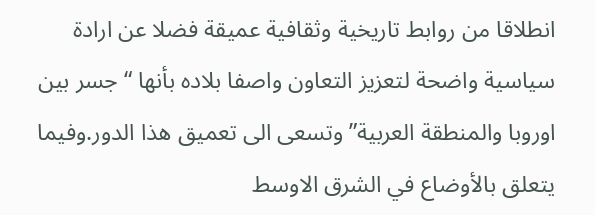انطلاقا من روابط تاريخية وثقافية عميقة فضلا عن ارادة سياسية واضحة لتعزيز التعاون واصفا بلاده بأنها “جسر بين اوروبا والمنطقة العربية” وتسعى الى تعميق هذا الدور.وفيما يتعلق بالأوضاع في الشرق الاوسط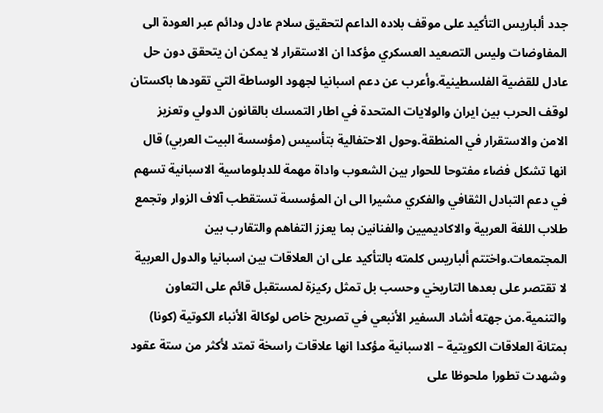جدد ألباريس التأكيد على موقف بلاده الداعم لتحقيق سلام عادل ودائم عبر العودة الى المفاوضات وليس التصعيد العسكري مؤكدا ان الاستقرار لا يمكن ان يتحقق دون حل عادل للقضية الفلسطينية.وأعرب عن دعم اسبانيا لجهود الوساطة التي تقودها باكستان لوقف الحرب بين ايران والولايات المتحدة في اطار التمسك بالقانون الدولي وتعزيز الامن والاستقرار في المنطقة.وحول الاحتفالية بتأسيس (مؤسسة البيت العربي) قال انها تشكل فضاء مفتوحا للحوار بين الشعوب واداة مهمة للدبلوماسية الاسبانية تسهم في دعم التبادل الثقافي والفكري مشيرا الى ان المؤسسة تستقطب آلاف الزوار وتجمع طلاب اللغة العربية والاكاديميين والفنانين بما يعزز التفاهم والتقارب بين المجتمعات.واختتم ألباريس كلمته بالتأكيد على ان العلاقات بين اسبانيا والدول العربية لا تقتصر على بعدها التاريخي وحسب بل تمثل ركيزة لمستقبل قائم على التعاون والتنمية.من جهته أشاد السفير الأنبعي في تصريح خاص لوكالة الأنباء الكوتية (كونا) بمتانة العلاقات الكويتية – الاسبانية مؤكدا انها علاقات راسخة تمتد لأكثر من ستة عقود وشهدت تطورا ملحوظا على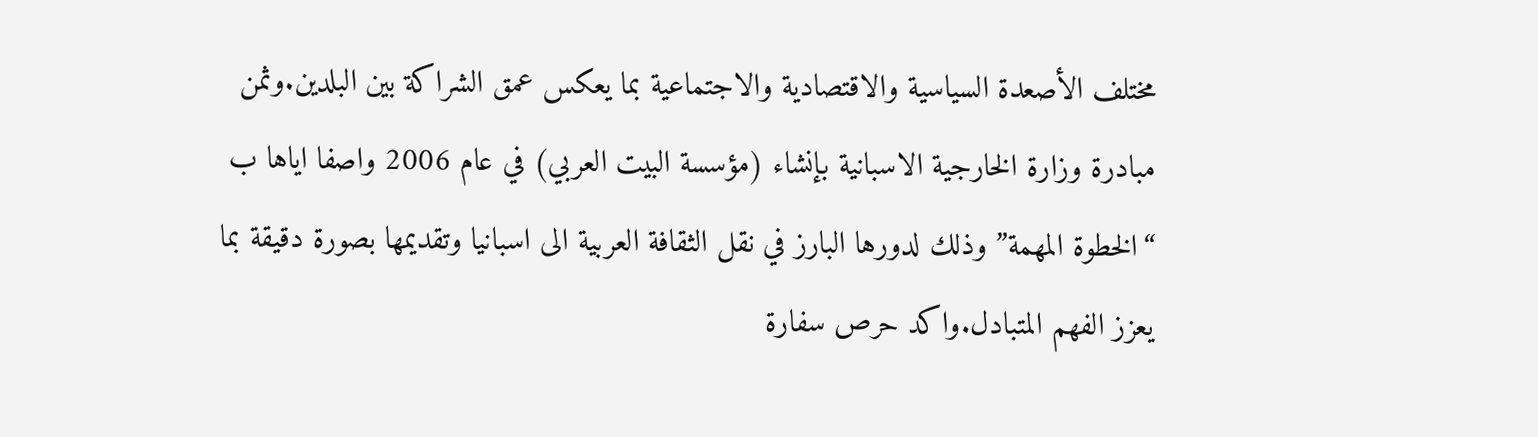مختلف الأصعدة السياسية والاقتصادية والاجتماعية بما يعكس عمق الشراكة بين البلدين.وثمن مبادرة وزارة الخارجية الاسبانية بإنشاء (مؤسسة البيت العربي) في عام 2006 واصفا اياها ب “الخطوة المهمة” وذلك لدورها البارز في نقل الثقافة العربية الى اسبانيا وتقديمها بصورة دقيقة بما يعزز الفهم المتبادل.واكد حرص سفارة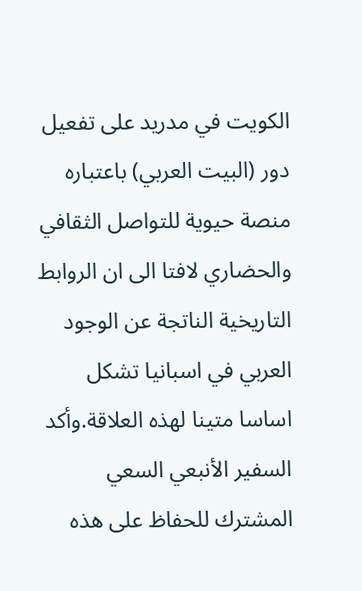الكويت في مدريد على تفعيل دور (البيت العربي) باعتباره منصة حيوية للتواصل الثقافي والحضاري لافتا الى ان الروابط التاريخية الناتجة عن الوجود العربي في اسبانيا تشكل اساسا متينا لهذه العلاقة.وأكد السفير الأنبعي السعي المشترك للحفاظ على هذه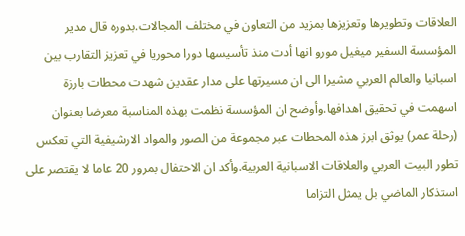العلاقات وتطويرها وتعزيزها بمزيد من التعاون في مختلف المجالات.بدوره قال مدير المؤسسة السفير ميغيل مورو انها أدت منذ تأسيسها دورا محوريا في تعزيز التقارب بين اسبانيا والعالم العربي مشيرا الى ان مسيرتها على مدار عقدين شهدت محطات بارزة اسهمت في تحقيق اهدافها.وأوضح ان المؤسسة نظمت بهذه المناسبة معرضا بعنوان (رحلة عمر) يوثق ابرز هذه المحطات عبر مجموعة من الصور والمواد الارشيفية التي تعكس تطور البيت العربي والعلاقات الاسبانية العربية.وأكد ان الاحتفال بمرور 20 عاما لا يقتصر على استذكار الماضي بل يمثل التزاما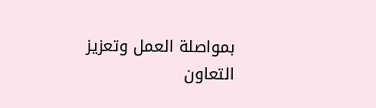بمواصلة العمل وتعزيز التعاون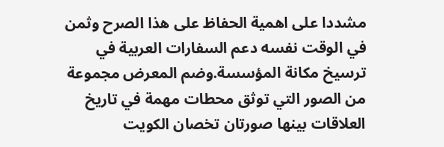مشددا على اهمية الحفاظ على هذا الصرح وثمن في الوقت نفسه دعم السفارات العربية في ترسيخ مكانة المؤسسة.وضم المعرض مجموعة من الصور التي توثق محطات مهمة في تاريخ العلاقات بينها صورتان تخصان الكويت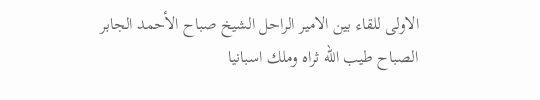الاولى للقاء بين الامير الراحل الشيخ صباح الأحمد الجابر الصباح طيب الله ثراه وملك اسبانيا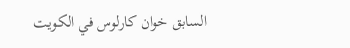السابق خوان كارلوس في الكويت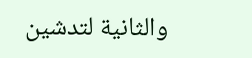والثانية لتدشين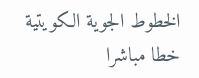الخطوط الجوية الكويتية خطا مباشرا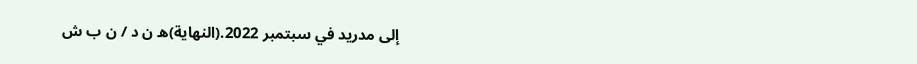إلى مدريد في سبتمبر 2022.(النهاية)ه ن د / ن ب ش